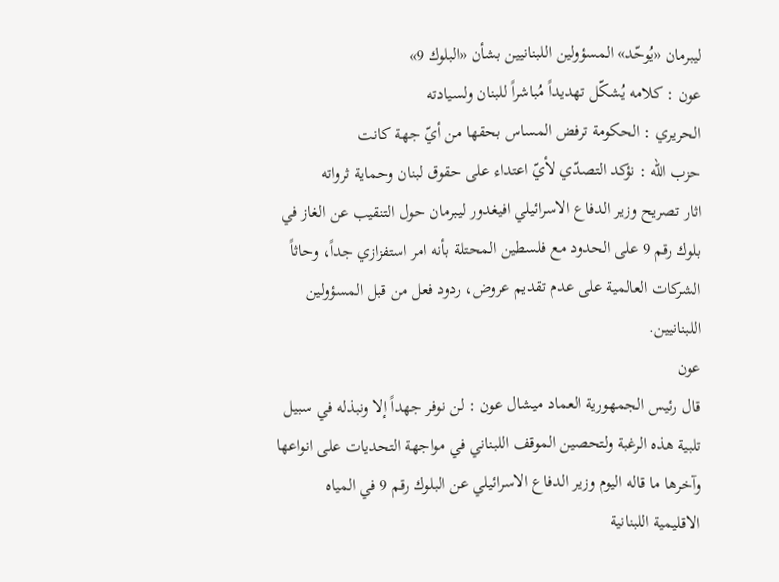ليبرمان «يُوحّد» المسؤولين اللبنانيين بشأن «البلوك 9»
عون : كلامه يُشكّل تهديداً مُباشراً للبنان ولسيادته
الحريري : الحكومة ترفض المساس بحقها من أيّ جهة كانت
حزب الله : نؤكد التصدّي لأيّ اعتداء على حقوق لبنان وحماية ثرواته
اثار تصريح وزير الدفاع الاسرائيلي افيغدور ليبرمان حول التنقيب عن الغاز في بلوك رقم 9 على الحدود مع فلسطين المحتلة بأنه امر استفزازي جداً، وحاثاً الشركات العالمية على عدم تقديم عروض، ردود فعل من قبل المسؤولين اللبنانيين.
عون
قال رئيس الجمهورية العماد ميشال عون : لن نوفر جهداً إلا ونبذله في سبيل تلبية هذه الرغبة ولتحصين الموقف اللبناني في مواجهة التحديات على انواعها وآخرها ما قاله اليوم وزير الدفاع الاسرائيلي عن البلوك رقم 9 في المياه الاقليمية اللبنانية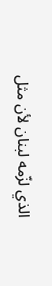الذي لزّمه لبنان لأن مثل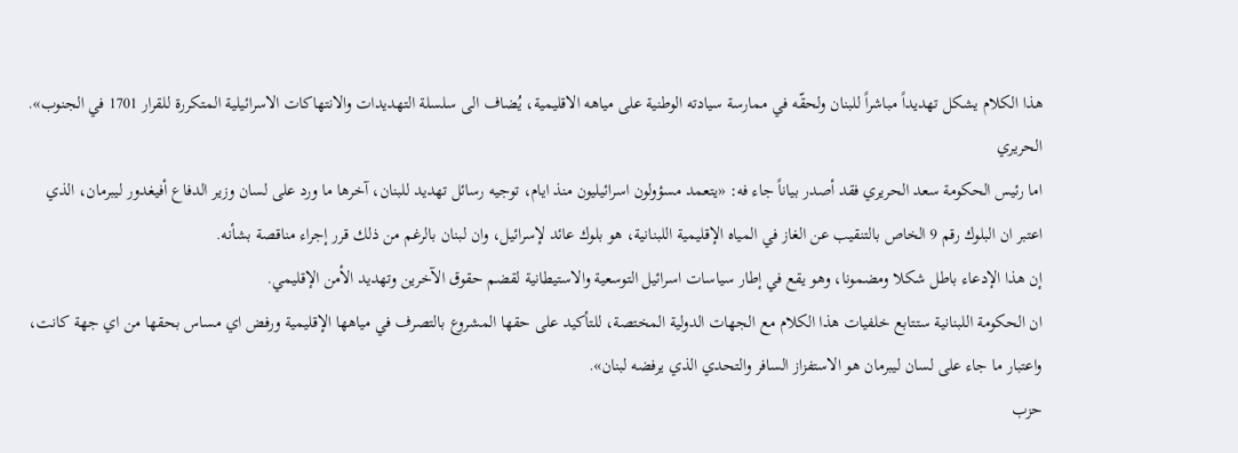هذا الكلام يشكل تهديداً مباشراً للبنان ولحقّه في ممارسة سيادته الوطنية على مياهه الاقليمية، يُضاف الى سلسلة التهديدات والانتهاكات الاسرائيلية المتكررة للقرار 1701 في الجنوب».
الحريري
اما رئيس الحكومة سعد الحريري فقد أصدر بياناً جاء فه: «يتعمد مسؤولون اسرائيليون منذ ايام، توجيه رسائل تهديد للبنان، آخرها ما ورد على لسان وزير الدفاع أفيغدور ليبرمان، الذي اعتبر ان البلوك رقم 9 الخاص بالتنقيب عن الغاز في المياه الإقليمية اللبنانية، هو بلوك عائد لإسرائيل، وان لبنان بالرغم من ذلك قرر إجراء مناقصة بشأنه.
إن هذا الإدعاء باطل شكلا ومضمونا، وهو يقع في إطار سياسات اسرائيل التوسعية والاستيطانية لقضم حقوق الآخرين وتهديد الأمن الإقليمي.
ان الحكومة اللبنانية ستتابع خلفيات هذا الكلام مع الجهات الدولية المختصة، للتأكيد على حقها المشروع بالتصرف في مياهها الإقليمية ورفض اي مساس بحقها من اي جهة كانت، واعتبار ما جاء على لسان ليبرمان هو الاستفزاز السافر والتحدي الذي يرفضه لبنان».
حزب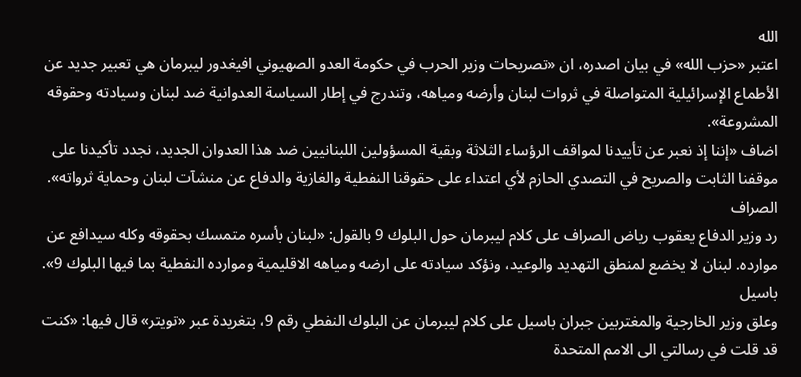الله
اعتبر «حزب الله» في بيان اصدره، ان «تصريحات وزير الحرب في حكومة العدو الصهيوني افيغدور ليبرمان هي تعبير جديد عن الأطماع الإسرائيلية المتواصلة في ثروات لبنان وأرضه ومياهه، وتندرج في إطار السياسة العدوانية ضد لبنان وسيادته وحقوقه المشروعة».
اضاف «إننا إذ نعبر عن تأييدنا لمواقف الرؤساء الثلاثة وبقية المسؤولين اللبنانيين ضد هذا العدوان الجديد، نجدد تأكيدنا على موقفنا الثابت والصريح في التصدي الحازم لأي اعتداء على حقوقنا النفطية والغازية والدفاع عن منشآت لبنان وحماية ثرواته».
الصراف
رد وزير الدفاع يعقوب رياض الصراف على كلام ليبرمان حول البلوك 9 بالقول: «لبنان بأسره متمسك بحقوقه وكله سيدافع عن موارده. لبنان لا يخضع لمنطق التهديد والوعيد، ونؤكد سيادته على ارضه ومياهه الاقليمية وموارده النفطية بما فيها البلوك 9».
باسيل
وعلق وزير الخارجية والمغتربين جبران باسيل على كلام ليبرمان عن البلوك النفطي رقم 9، بتغريدة عبر «تويتر» قال فيها: «كنت قد قلت في رسالتي الى الامم المتحدة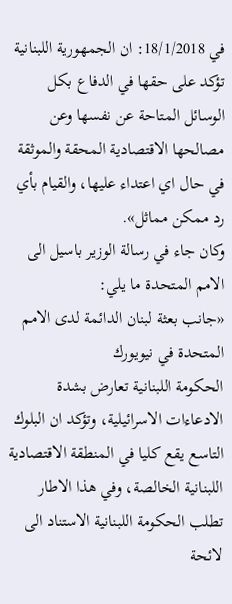في 18/1/2018: ان الجمهورية اللبنانية تؤكد على حقها في الدفاع بكل الوسائل المتاحة عن نفسها وعن مصالحها الاقتصادية المحقة والموثقة في حال اي اعتداء عليها، والقيام بأي رد ممكن مماثل».
وكان جاء في رسالة الوزير باسيل الى الامم المتحدة ما يلي:
«جانب بعثة لبنان الدائمة لدى الامم المتحدة في نيويورك
الحكومة اللبنانية تعارض بشدة الادعاءات الاسرائيلية، وتؤكد ان البلوك التاسع يقع كليا في المنطقة الاقتصادية اللبنانية الخالصة، وفي هذا الاطار تطلب الحكومة اللبنانية الاستناد الى لائحة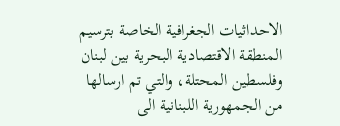الاحداثيات الجغرافية الخاصة بترسيم المنطقة الاقتصادية البحرية بين لبنان وفلسطين المحتلة، والتي تم ارسالها من الجمهورية اللبنانية الى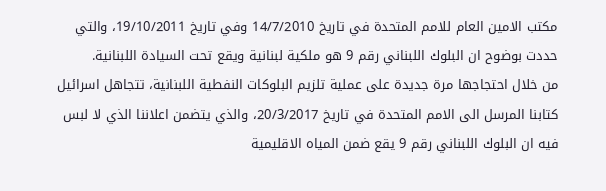مكتب الامين العام للامم المتحدة في تاريخ 14/7/2010 وفي تاريخ 19/10/2011، والتي حددت بوضوح ان البلوك اللبناني رقم 9 هو ملكية لبنانية ويقع تحت السيادة اللبنانية.
من خلال احتجاجها مرة جديدة على عملية تلزيم البلوكات النفطية اللبنانية، تتجاهل اسرائيل كتابنا المرسل الى الامم المتحدة في تاريخ 20/3/2017، والذي يتضمن اعلاننا الذي لا لبس فيه ان البلوك اللبناني رقم 9 يقع ضمن المياه الاقليمية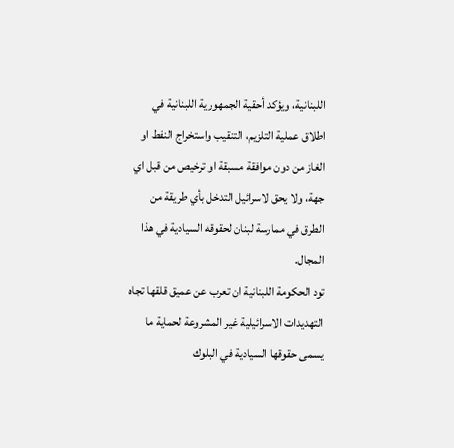اللبنانية، ويؤكد أحقية الجمهورية اللبنانية في اطلاق عملية التلزيم، التنقيب واستخراج النفط او الغاز من دون موافقة مسبقة او ترخيص من قبل اي جهة، ولا يحق لاسرائيل التدخل بأي طريقة من الطرق في ممارسة لبنان لحقوقه السيادية في هذا المجال.
تود الحكومة اللبنانية ان تعرب عن عميق قلقها تجاه التهديدات الاسرائيلية غير المشروعة لحماية ما يسمى حقوقها السيادية في البلوك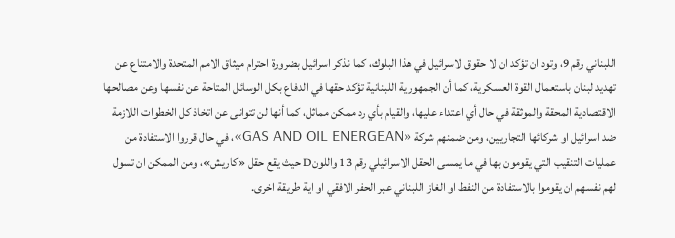اللبناني رقم 9، وتود ان تؤكد ان لا حقوق لاسرائيل في هذا البلوك، كما نذكر اسرائيل بضرورة احترام ميثاق الامم المتحدة والامتناع عن تهديد لبنان باستعمال القوة العسكرية، كما أن الجمهورية اللبنانية تؤكد حقها في الدفاع بكل الوسائل المتاحة عن نفسها وعن مصالحها الاقتصادية المحقة والموثقة في حال أي اعتداء عليها، والقيام بأي رد ممكن مماثل، كما أنها لن تتوانى عن اتخاذ كل الخطوات اللازمة ضد اسرائيل او شركائها التجاريين، ومن ضمنهم شركة «GAS AND OIL ENERGEAN»، في حال قرروا الاستفادة من عمليات التنقيب التي يقومون بها في ما يمسى الحقل الاسرائيلي رقم 13 واللونD حيث يقع حقل «كاريش»، ومن الممكن ان تسول لهم نفسهم ان يقوموا بالاستفادة من النفط او الغاز اللبناني عبر الحفر الافقي او اية طريقة اخرى.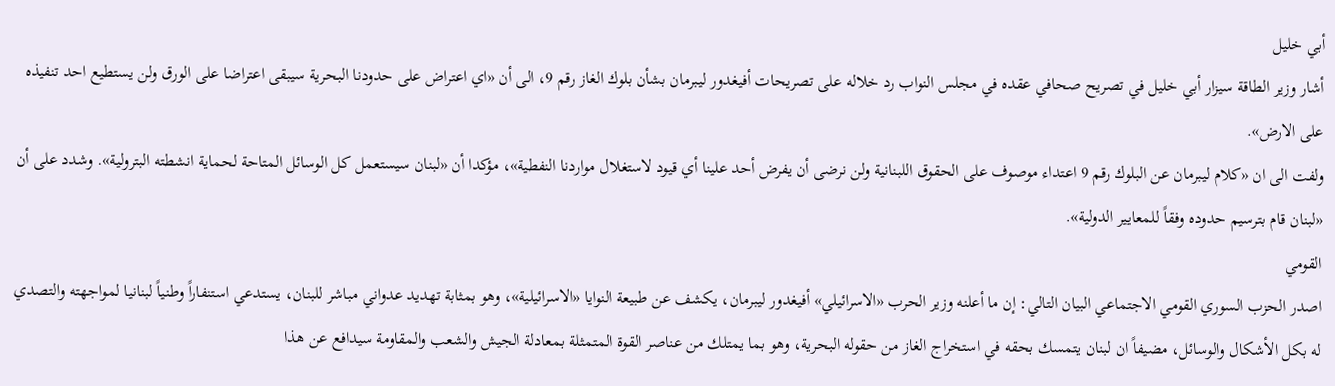أبي خليل
أشار وزير الطاقة سيزار أبي خليل في تصريح صحافي عقده في مجلس النواب رد خلاله على تصريحات أفيغدور ليبرمان بشأن بلوك الغاز رقم 9، الى أن «اي اعتراض على حدودنا البحرية سيبقى اعتراضا على الورق ولن يستطيع احد تنفيذه على الارض».
ولفت الى ان «كلام ليبرمان عن البلوك رقم 9 اعتداء موصوف على الحقوق اللبنانية ولن نرضى أن يفرض أحد علينا أي قيود لاستغلال مواردنا النفطية»، مؤكدا أن «لبنان سيستعمل كل الوسائل المتاحة لحماية انشطته البترولية». وشدد على أن «لبنان قام بترسيم حدوده وفقاً للمعايير الدولية».
القومي
اصدر الحزب السوري القومي الاجتماعي البيان التالي: إن ما أعلنه وزير الحرب «الاسرائيلي» أفيغدور ليبرمان، يكشف عن طبيعة النوايا «الاسرائيلية»، وهو بمثابة تهديد عدواني مباشر للبنان، يستدعي استنفاراً وطنياً لبنانيا لمواجهته والتصدي له بكل الأشكال والوسائل، مضيفاً ان لبنان يتمسك بحقه في استخراج الغاز من حقوله البحرية، وهو بما يمتلك من عناصر القوة المتمثلة بمعادلة الجيش والشعب والمقاومة سيدافع عن هذا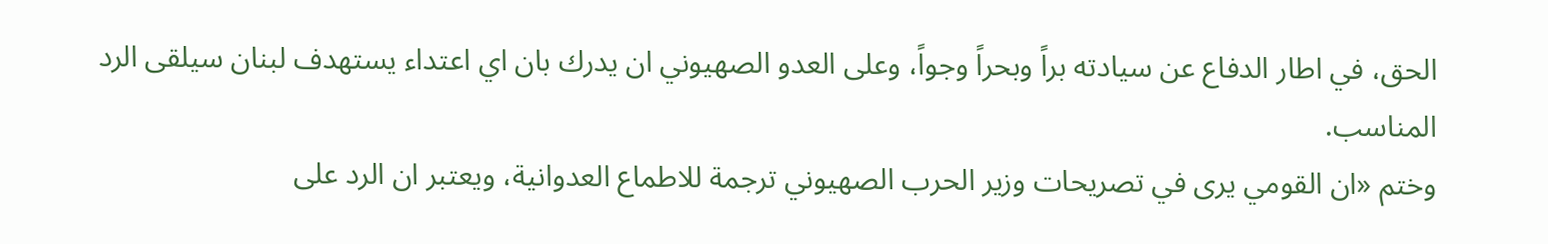الحق، في اطار الدفاع عن سيادته براً وبحراً وجواً، وعلى العدو الصهيوني ان يدرك بان اي اعتداء يستهدف لبنان سيلقى الرد المناسب.
وختم «ان القومي يرى في تصريحات وزير الحرب الصهيوني ترجمة للاطماع العدوانية، ويعتبر ان الرد على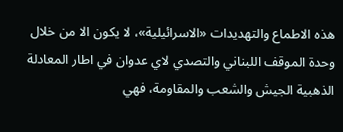هذه الاطماع والتهديدات «الاسرائيلية»، لا يكون الا من خلال وحدة الموقف اللبناني والتصدي لاي عدوان في اطار المعادلة الذهبية الجيش والشعب والمقاومة، فهي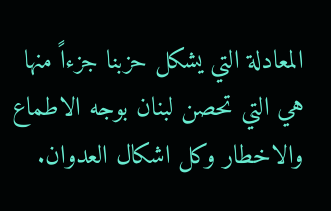المعادلة التي يشكل حزبنا جزءاً منها هي التي تحصن لبنان بوجه الاطماع والاخطار وكل اشكال العدوان.